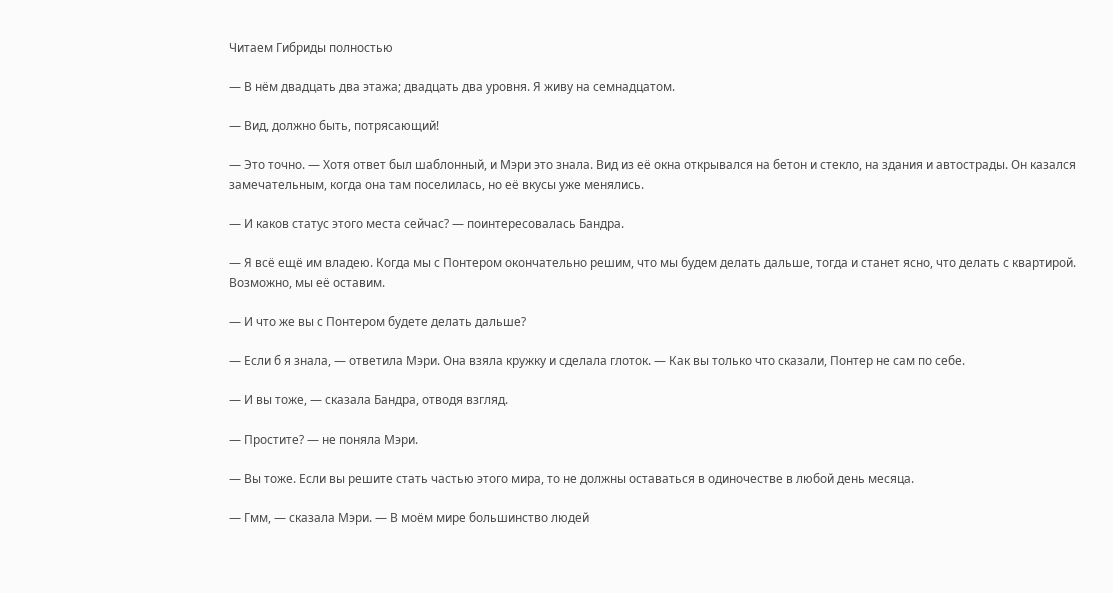Читаем Гибриды полностью

— В нём двадцать два этажа; двадцать два уровня. Я живу на семнадцатом.

— Вид, должно быть, потрясающий!

— Это точно. — Хотя ответ был шаблонный, и Мэри это знала. Вид из её окна открывался на бетон и стекло, на здания и автострады. Он казался замечательным, когда она там поселилась, но её вкусы уже менялись.

— И каков статус этого места сейчас? — поинтересовалась Бандра.

— Я всё ещё им владею. Когда мы с Понтером окончательно решим, что мы будем делать дальше, тогда и станет ясно, что делать с квартирой. Возможно, мы её оставим.

— И что же вы с Понтером будете делать дальше?

— Если б я знала, — ответила Мэри. Она взяла кружку и сделала глоток. — Как вы только что сказали, Понтер не сам по себе.

— И вы тоже, — сказала Бандра, отводя взгляд.

— Простите? — не поняла Мэри.

— Вы тоже. Если вы решите стать частью этого мира, то не должны оставаться в одиночестве в любой день месяца.

— Гмм, — сказала Мэри. — В моём мире большинство людей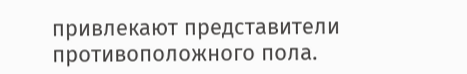привлекают представители противоположного пола.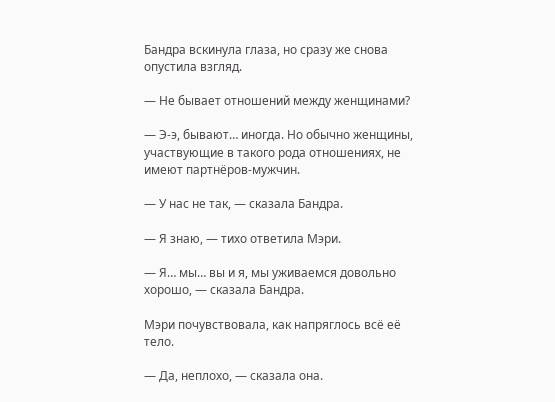Бандра вскинула глаза, но сразу же снова опустила взгляд.

— Не бывает отношений между женщинами?

— Э-э, бывают… иногда. Но обычно женщины, участвующие в такого рода отношениях, не имеют партнёров-мужчин.

— У нас не так, — сказала Бандра.

— Я знаю, — тихо ответила Мэри.

— Я… мы… вы и я, мы уживаемся довольно хорошо, — сказала Бандра.

Мэри почувствовала, как напряглось всё её тело.

— Да, неплохо, — сказала она.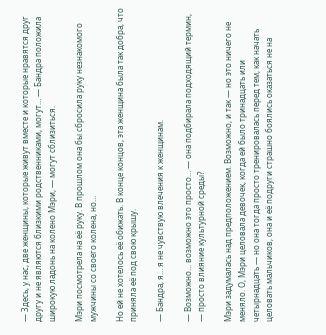— Здесь, у нас, две женщины, которые живут вместе и которые нравятся друг другу и не являются близкими родственниками, могут… — Бандра положила широкую ладонь на колено Мэри, — могут сблизиться.

Мэри посмотрела на её руку. В прошлом она бы сбросила руку незнакомого мужчины со своего колена, но…

Но ей не хотелось её обижать. В конце концов, эта женщина была так добра, что приняла её под свою крышу.

— Бандра, я… я не чувствую влечения к женщинам.

— Возможно… возможно это просто… — она подбирала подходящий термин, — просто влияние культурной среды?

Мэри задумалась над предположением. Возможно, и так — но это ничего не меняло. О, Мэри целовала девочек, когда ей было тринадцать или четырнадцать — но она тогда просто тренировалась перед тем, как начать целовать мальчиков, она и её подруги страшно боялись оказаться не на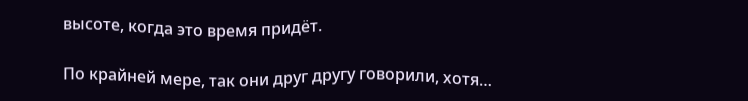высоте, когда это время придёт.

По крайней мере, так они друг другу говорили, хотя…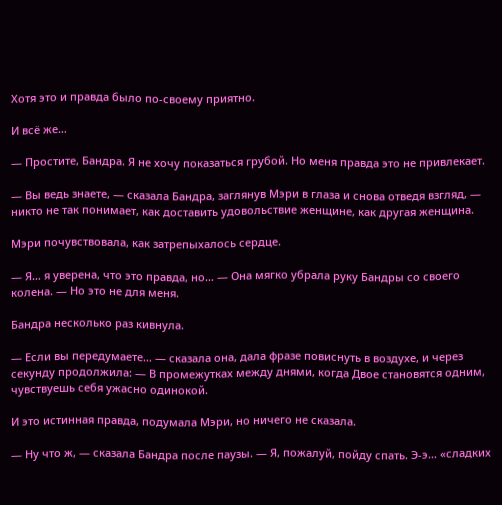Хотя это и правда было по-своему приятно.

И всё же…

— Простите, Бандра. Я не хочу показаться грубой. Но меня правда это не привлекает.

— Вы ведь знаете, — сказала Бандра, заглянув Мэри в глаза и снова отведя взгляд, — никто не так понимает, как доставить удовольствие женщине, как другая женщина.

Мэри почувствовала, как затрепыхалось сердце.

— Я… я уверена, что это правда, но… — Она мягко убрала руку Бандры со своего колена. — Но это не для меня.

Бандра несколько раз кивнула.

— Если вы передумаете… — сказала она, дала фразе повиснуть в воздухе, и через секунду продолжила: — В промежутках между днями, когда Двое становятся одним, чувствуешь себя ужасно одинокой.

И это истинная правда, подумала Мэри, но ничего не сказала.

— Ну что ж, — сказала Бандра после паузы. — Я, пожалуй, пойду спать. Э-э… «сладких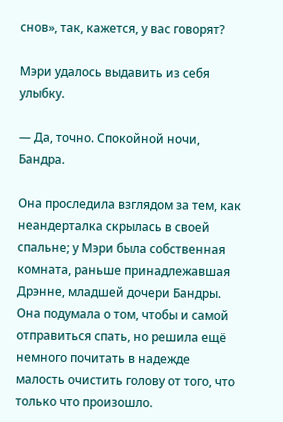снов», так, кажется, у вас говорят?

Мэри удалось выдавить из себя улыбку.

— Да, точно. Спокойной ночи, Бандра.

Она проследила взглядом за тем, как неандерталка скрылась в своей спальне; у Мэри была собственная комната, раньше принадлежавшая Дрэнне, младшей дочери Бандры. Она подумала о том, чтобы и самой отправиться спать, но решила ещё немного почитать в надежде малость очистить голову от того, что только что произошло.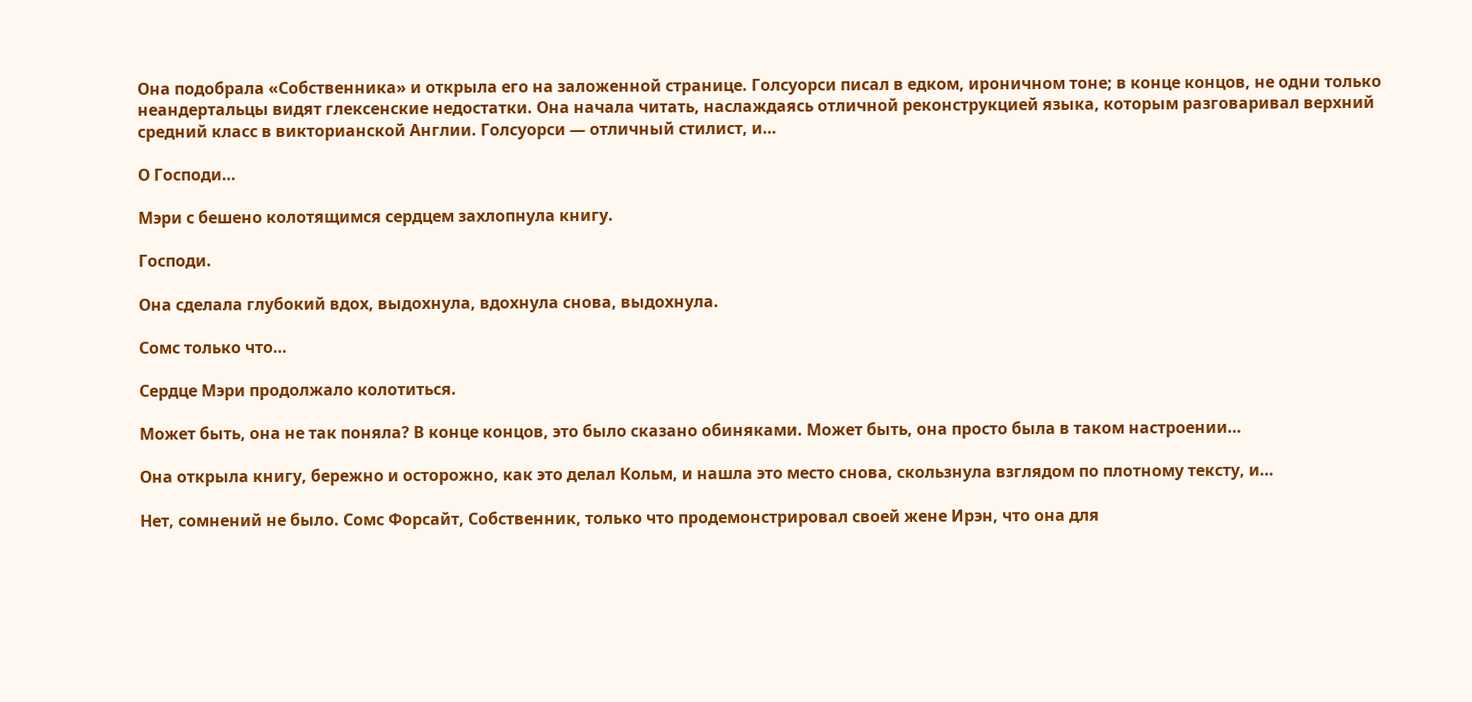Она подобрала «Собственника» и открыла его на заложенной странице. Голсуорси писал в едком, ироничном тоне; в конце концов, не одни только неандертальцы видят глексенские недостатки. Она начала читать, наслаждаясь отличной реконструкцией языка, которым разговаривал верхний средний класс в викторианской Англии. Голсуорси — отличный стилист, и…

О Господи…

Мэри с бешено колотящимся сердцем захлопнула книгу.

Господи.

Она сделала глубокий вдох, выдохнула, вдохнула снова, выдохнула.

Сомс только что…

Сердце Мэри продолжало колотиться.

Может быть, она не так поняла? В конце концов, это было сказано обиняками. Может быть, она просто была в таком настроении…

Она открыла книгу, бережно и осторожно, как это делал Кольм, и нашла это место снова, скользнула взглядом по плотному тексту, и…

Нет, сомнений не было. Сомс Форсайт, Собственник, только что продемонстрировал своей жене Ирэн, что она для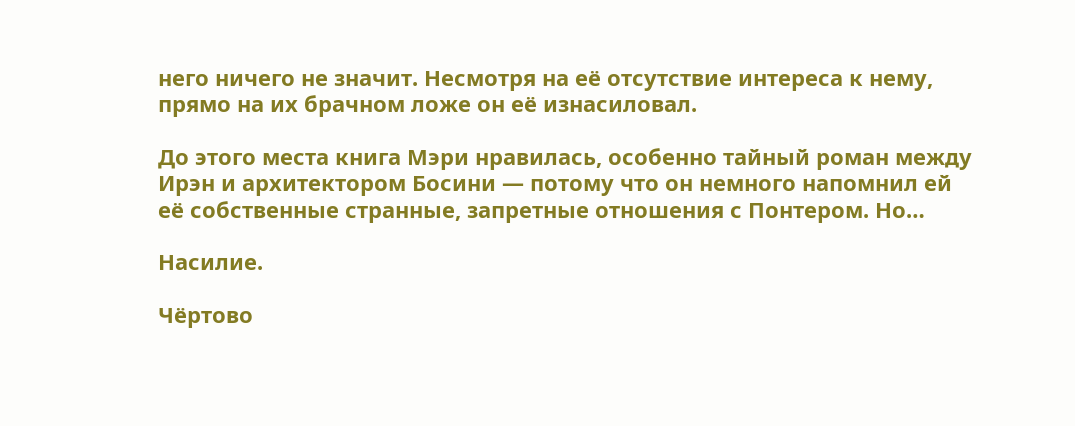него ничего не значит. Несмотря на её отсутствие интереса к нему, прямо на их брачном ложе он её изнасиловал.

До этого места книга Мэри нравилась, особенно тайный роман между Ирэн и архитектором Босини — потому что он немного напомнил ей её собственные странные, запретные отношения с Понтером. Но…

Насилие.

Чёртово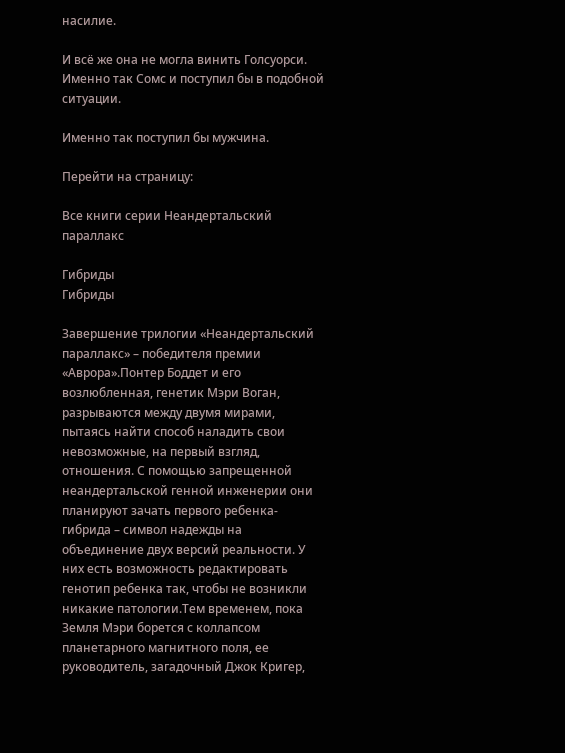насилие.

И всё же она не могла винить Голсуорси. Именно так Сомс и поступил бы в подобной ситуации.

Именно так поступил бы мужчина.

Перейти на страницу:

Все книги серии Неандертальский параллакс

Гибриды
Гибриды

Завершение трилогии «Неандертальский параллакс» – победителя премии «Аврора».Понтер Боддет и его возлюбленная, генетик Мэри Воган, разрываются между двумя мирами, пытаясь найти способ наладить свои невозможные, на первый взгляд, отношения. С помощью запрещенной неандертальской генной инженерии они планируют зачать первого ребенка-гибрида – символ надежды на объединение двух версий реальности. У них есть возможность редактировать генотип ребенка так, чтобы не возникли никакие патологии.Тем временем, пока Земля Мэри борется с коллапсом планетарного магнитного поля, ее руководитель, загадочный Джок Кригер,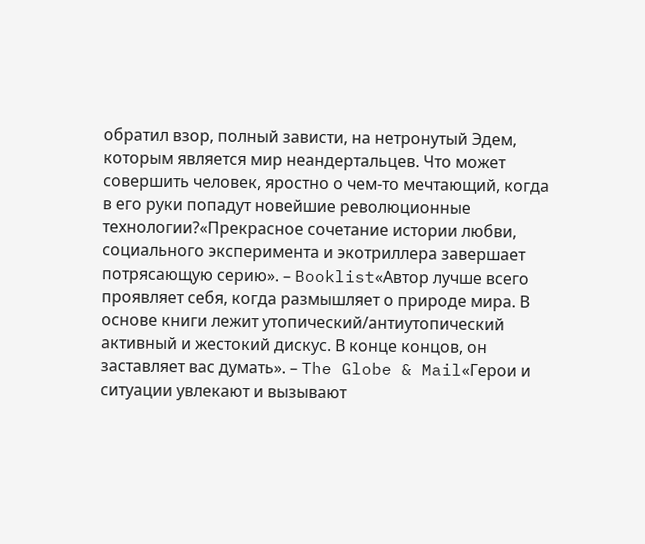обратил взор, полный зависти, на нетронутый Эдем, которым является мир неандертальцев. Что может совершить человек, яростно о чем-то мечтающий, когда в его руки попадут новейшие революционные технологии?«Прекрасное сочетание истории любви, социального эксперимента и экотриллера завершает потрясающую серию». – Booklist«Автор лучше всего проявляет себя, когда размышляет о природе мира. В основе книги лежит утопический/антиутопический активный и жестокий дискус. В конце концов, он заставляет вас думать». – The Globe & Mail«Герои и ситуации увлекают и вызывают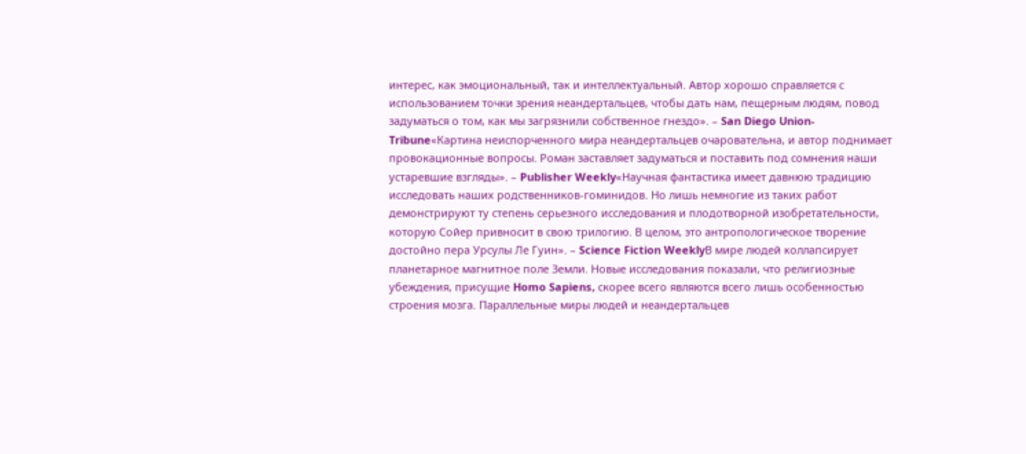интерес, как эмоциональный, так и интеллектуальный. Автор хорошо справляется с использованием точки зрения неандертальцев, чтобы дать нам, пещерным людям, повод задуматься о том, как мы загрязнили собственное гнездо». – San Diego Union-Tribune«Картина неиспорченного мира неандертальцев очаровательна, и автор поднимает провокационные вопросы. Роман заставляет задуматься и поставить под сомнения наши устаревшие взгляды». – Publisher Weekly«Научная фантастика имеет давнюю традицию исследовать наших родственников-гоминидов. Но лишь немногие из таких работ демонстрируют ту степень серьезного исследования и плодотворной изобретательности, которую Сойер привносит в свою трилогию. В целом, это антропологическое творение достойно пера Урсулы Ле Гуин». – Science Fiction WeeklyВ мире людей коллапсирует планетарное магнитное поле Земли. Новые исследования показали, что религиозные убеждения, присущие Homo Sapiens, скорее всего являются всего лишь особенностью строения мозга. Параллельные миры людей и неандертальцев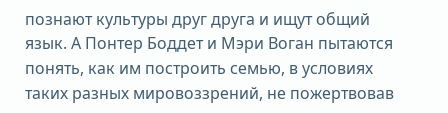познают культуры друг друга и ищут общий язык. А Понтер Боддет и Мэри Воган пытаются понять, как им построить семью, в условиях таких разных мировоззрений, не пожертвовав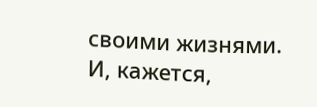своими жизнями. И, кажется,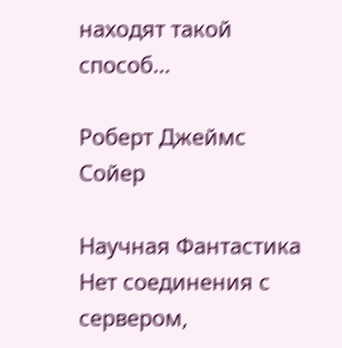находят такой способ…

Роберт Джеймс Сойер

Научная Фантастика
Нет соединения с сервером,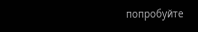попробуйте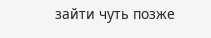зайти чуть позже